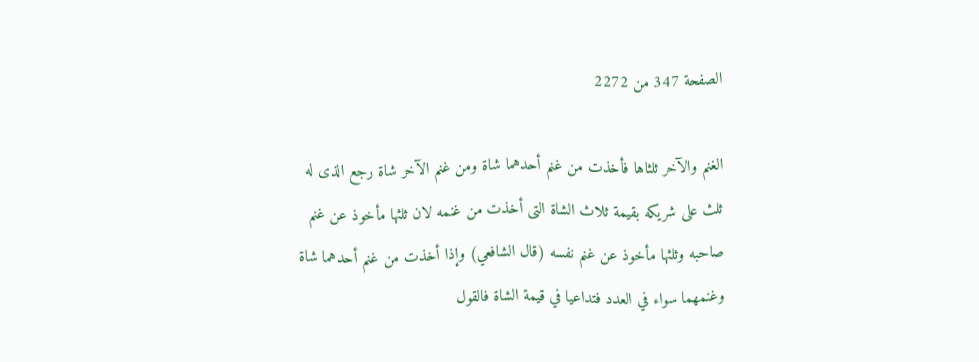الصفحة 347 من 2272

الغنم والآخر ثلثاها فأخذت من غنم أحدهما شاة ومن غنم الآخر شاة رجع الذى له ثلث على شريكه بقيمة ثلاث الشاة التى أخذت من غنمه لان ثلثها مأخوذ عن غنم صاحبه وثلثها مأخوذ عن غنم نفسه (قال الشافعي) وإذا أخذت من غنم أحدهما شاة وغنمهما سواء في العدد فتداعيا في قيمة الشاة فالقول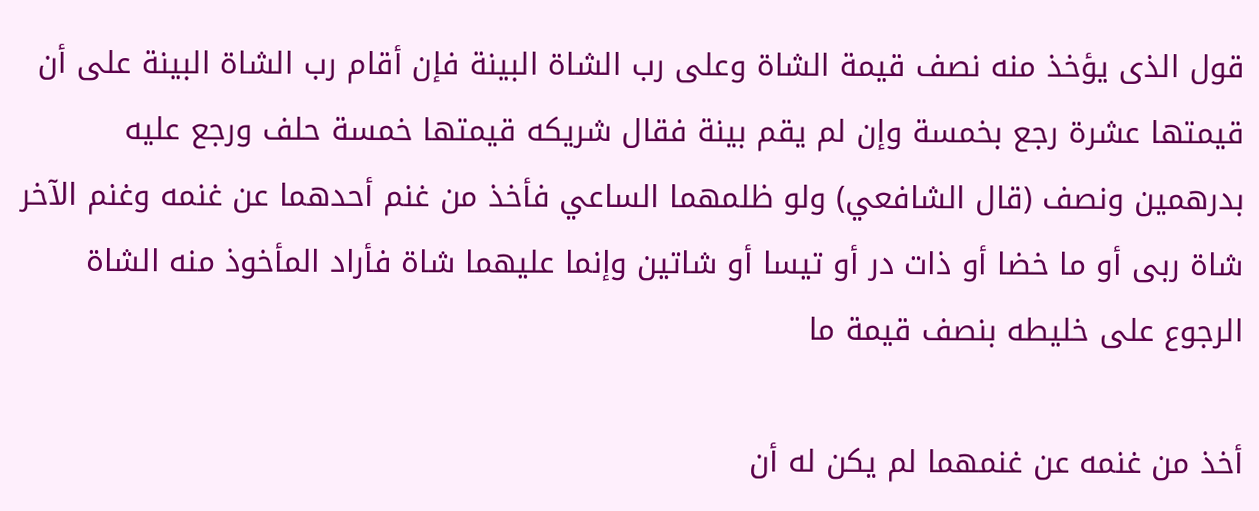قول الذى يؤخذ منه نصف قيمة الشاة وعلى رب الشاة البينة فإن أقام رب الشاة البينة على أن قيمتها عشرة رجع بخمسة وإن لم يقم بينة فقال شريكه قيمتها خمسة حلف ورجع عليه بدرهمين ونصف (قال الشافعي) ولو ظلمهما الساعي فأخذ من غنم أحدهما عن غنمه وغنم الآخر شاة ربى أو ما خضا أو ذات در أو تيسا أو شاتين وإنما عليهما شاة فأراد المأخوذ منه الشاة الرجوع على خليطه بنصف قيمة ما

أخذ من غنمه عن غنمهما لم يكن له أن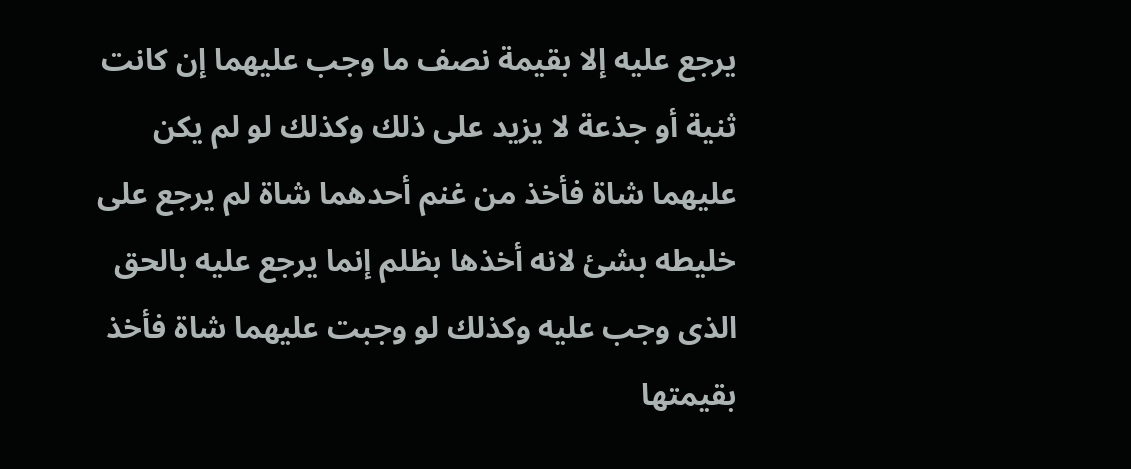يرجع عليه إلا بقيمة نصف ما وجب عليهما إن كانت ثنية أو جذعة لا يزيد على ذلك وكذلك لو لم يكن عليهما شاة فأخذ من غنم أحدهما شاة لم يرجع على خليطه بشئ لانه أخذها بظلم إنما يرجع عليه بالحق الذى وجب عليه وكذلك لو وجبت عليهما شاة فأخذ بقيمتها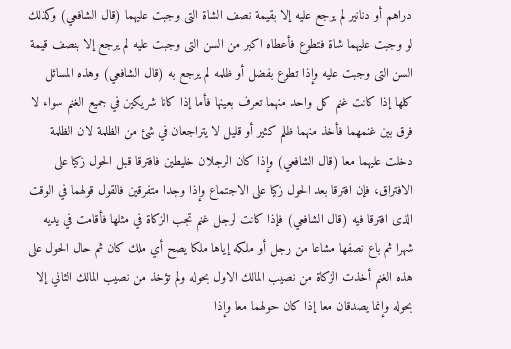دراهم أو دنانير لم يرجع عليه إلا بقيمة نصف الشاة التى وجبت عليهما (قال الشافعي) وكذلك لو وجبت عليهما شاة فتطوع فأعطاه اكبر من السن التى وجبت عليه لم يرجع إلا بنصف قيمة السن التى وجبت عليه وإذا تطوع بفضل أو ظلمه لم يرجع به (قال الشافعي) وهذه المسائل كلها إذا كانت غنم كل واحد منهما تعرف بعينها فأما إذا كانا شريكين في جميع الغنم سواء لا فرق بين غنمهما فأخذ منهما ظلم كثير أو قليل لا يتراجعان في شئ من الظلمة لان الظلمة دخلت عليهما معا (قال الشافعي) وإذا كان الرجلان خليطين فافترقا قبل الحول زكيا على الافتراق، فإن افترقا بعد الحول زكيا على الاجتماع وإذا وجدا متفرقين فالقول قولهما في الوقت الذى افترقا فيه (قال الشافعي) فإذا كانت لرجل غنم تجب الزكاة في مثلها فأقامت في يديه شهرا ثم باع نصفها مشاعا من رجل أو ملكه إياها ملكا يصح أي ملك كان ثم حال الحول على هذه الغنم أخذت الزكاة من نصيب المالك الاول بحوله ولم تؤخذ من نصيب المالك الثاني إلا بحوله وإنما يصدقان معا إذا كان حولهما معا وإذا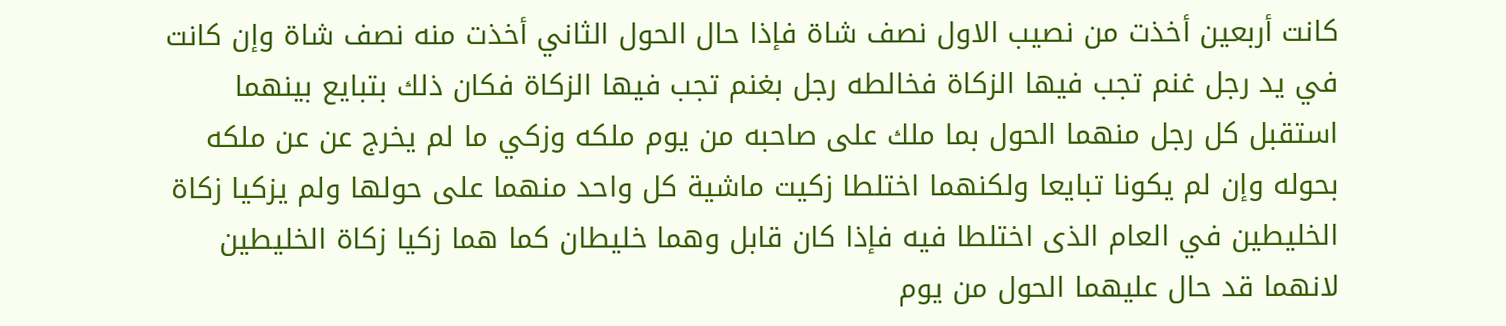كانت أربعين أخذت من نصيب الاول نصف شاة فإذا حال الحول الثاني أخذت منه نصف شاة وإن كانت في يد رجل غنم تجب فيها الزكاة فخالطه رجل بغنم تجب فيها الزكاة فكان ذلك بتبايع بينهما استقبل كل رجل منهما الحول بما ملك على صاحبه من يوم ملكه وزكي ما لم يخرج عن عن ملكه بحوله وإن لم يكونا تبايعا ولكنهما اختلطا زكيت ماشية كل واحد منهما على حولها ولم يزكيا زكاة الخليطين في العام الذى اختلطا فيه فإذا كان قابل وهما خليطان كما هما زكيا زكاة الخليطين لانهما قد حال عليهما الحول من يوم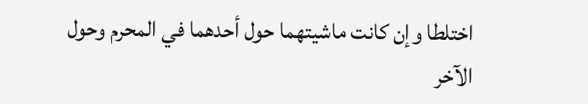اختلطا وإن كانت ماشيتهما حول أحدهما في المحرم وحول الآخر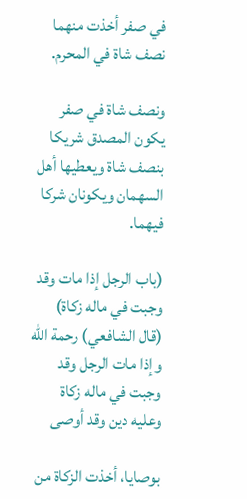في صفر أخذت منهما نصف شاة في المحرم.

ونصف شاة في صفر يكون المصدق شريكا بنصف شاة ويعطيها أهل السهمان ويكونان شركا فيهما.

(باب الرجل إذا مات وقد وجبت في ماله زكاة) (قال الشافعي) رحمة الله وإذا مات الرجل وقد وجبت في ماله زكاة وعليه دين وقد أوصى

بوصايا، أخذت الزكاة من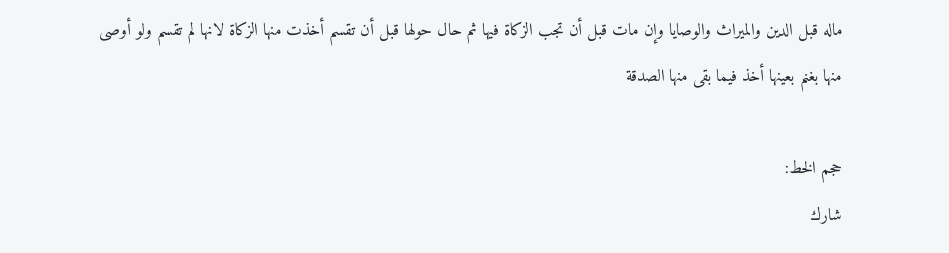ماله قبل الدين والميراث والوصايا وإن مات قبل أن تجب الزكاة فيها ثم حال حولها قبل أن تقسم أخذت منها الزكاة لانها لم تقسم ولو أوصى منها بغنم بعينها أخذ فيما بقى منها الصدقة

حجم الخط:
شارك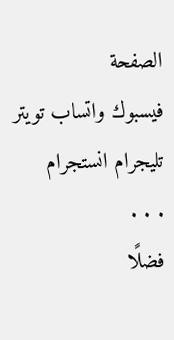الصفحة
فيسبوك واتساب تويتر تليجرام انستجرام
. . .
فضلًا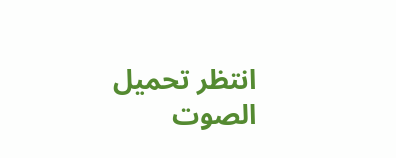انتظر تحميل الصوت